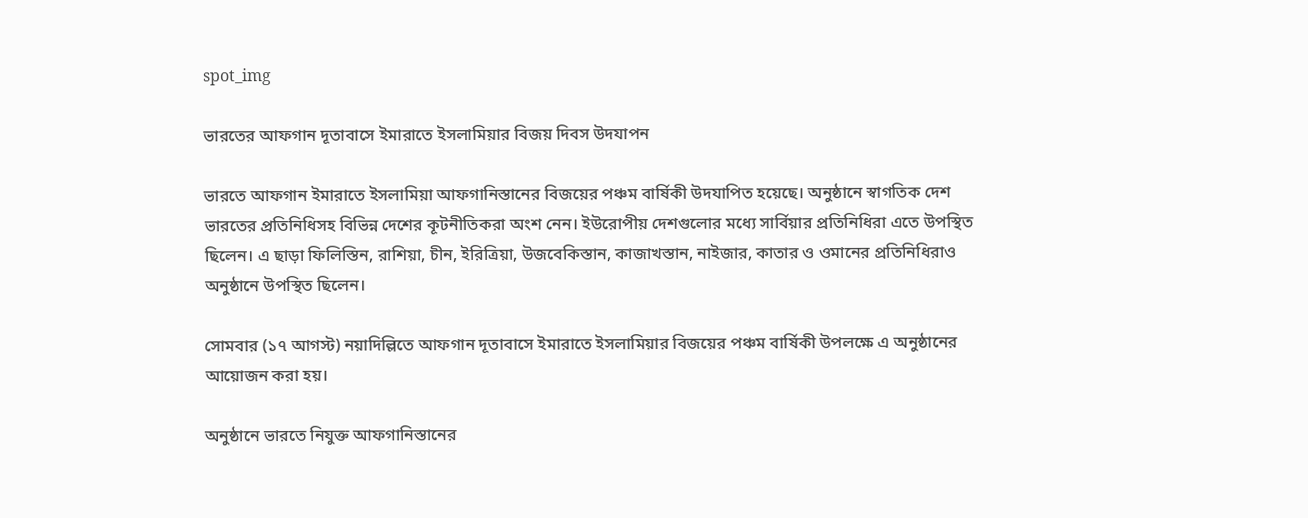spot_img

ভারতের আফগান দূতাবাসে ইমারাতে ইসলামিয়ার বিজয় দিবস উদযাপন

ভারতে আফগান ইমারাতে ইসলামিয়া আফগানিস্তানের বিজয়ের পঞ্চম বার্ষিকী উদযাপিত হয়েছে। অনুষ্ঠানে স্বাগতিক দেশ ভারতের প্রতিনিধিসহ বিভিন্ন দেশের কূটনীতিকরা অংশ নেন। ইউরোপীয় দেশগুলোর মধ্যে সার্বিয়ার প্রতিনিধিরা এতে উপস্থিত ছিলেন। এ ছাড়া ফিলিস্তিন, রাশিয়া, চীন, ইরিত্রিয়া, উজবেকিস্তান, কাজাখস্তান, নাইজার, কাতার ও ওমানের প্রতিনিধিরাও অনুষ্ঠানে উপস্থিত ছিলেন।

সোমবার (১৭ আগস্ট) নয়াদিল্লিতে আফগান দূতাবাসে ইমারাতে ইসলামিয়ার বিজয়ের পঞ্চম বার্ষিকী উপলক্ষে এ অনুষ্ঠানের আয়োজন করা হয়।

অনুষ্ঠানে ভারতে নিযুক্ত আফগানিস্তানের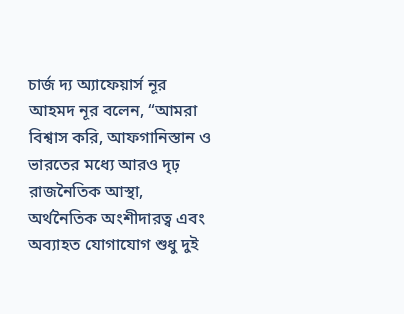চার্জ দ্য অ্যাফেয়ার্স নূর আহমদ নূর বলেন, “আমরা বিশ্বাস করি, আফগানিস্তান ও ভারতের মধ্যে আরও দৃঢ় রাজনৈতিক আস্থা, অর্থনৈতিক অংশীদারত্ব এবং অব্যাহত যোগাযোগ শুধু দুই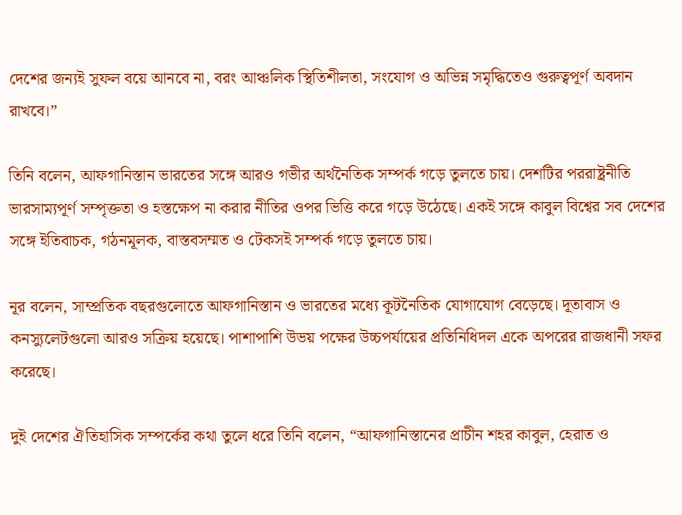দেশের জন্যই সুফল বয়ে আনবে না, বরং আঞ্চলিক স্থিতিশীলতা, সংযোগ ও অভিন্ন সমৃদ্ধিতেও গুরুত্বপূর্ণ অবদান রাখবে।”

তিনি বলেন, আফগানিস্তান ভারতের সঙ্গে আরও গভীর অর্থনৈতিক সম্পর্ক গড়ে তুলতে চায়। দেশটির পররাষ্ট্রনীতি ভারসাম্যপূর্ণ সম্পৃক্ততা ও হস্তক্ষেপ না করার নীতির ওপর ভিত্তি করে গড়ে উঠেছে। একই সঙ্গে কাবুল বিশ্বের সব দেশের সঙ্গে ইতিবাচক, গঠনমূলক, বাস্তবসম্মত ও টেকসই সম্পর্ক গড়ে তুলতে চায়।

নূর বলেন, সাম্প্রতিক বছরগুলোতে আফগানিস্তান ও ভারতের মধ্যে কূটনৈতিক যোগাযোগ বেড়েছে। দূতাবাস ও কনস্যুলেটগুলো আরও সক্রিয় হয়েছে। পাশাপাশি উভয় পক্ষের উচ্চপর্যায়ের প্রতিনিধিদল একে অপরের রাজধানী সফর করেছে।

দুই দেশের ঐতিহাসিক সম্পর্কের কথা তুলে ধরে তিনি বলেন, “আফগানিস্তানের প্রাচীন শহর কাবুল, হেরাত ও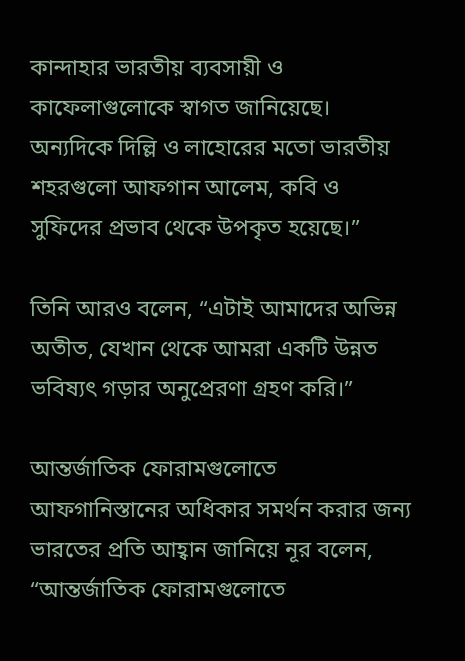কান্দাহার ভারতীয় ব্যবসায়ী ও কাফেলাগুলোকে স্বাগত জানিয়েছে। অন্যদিকে দিল্লি ও লাহোরের মতো ভারতীয় শহরগুলো আফগান আলেম, কবি ও সুফিদের প্রভাব থেকে উপকৃত হয়েছে।”

তিনি আরও বলেন, “এটাই আমাদের অভিন্ন অতীত, যেখান থেকে আমরা একটি উন্নত ভবিষ্যৎ গড়ার অনুপ্রেরণা গ্রহণ করি।”

আন্তর্জাতিক ফোরামগুলোতে আফগানিস্তানের অধিকার সমর্থন করার জন্য ভারতের প্রতি আহ্বান জানিয়ে নূর বলেন, “আন্তর্জাতিক ফোরামগুলোতে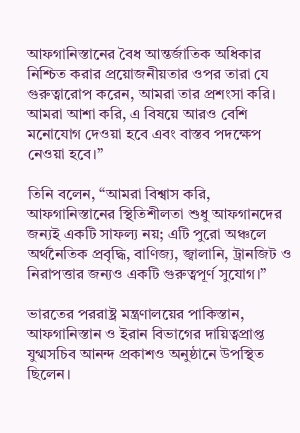আফগানিস্তানের বৈধ আন্তর্জাতিক অধিকার নিশ্চিত করার প্রয়োজনীয়তার ওপর তারা যে গুরুত্বারোপ করেন, আমরা তার প্রশংসা করি। আমরা আশা করি, এ বিষয়ে আরও বেশি মনোযোগ দেওয়া হবে এবং বাস্তব পদক্ষেপ নেওয়া হবে।”

তিনি বলেন, “আমরা বিশ্বাস করি, আফগানিস্তানের স্থিতিশীলতা শুধু আফগানদের জন্যই একটি সাফল্য নয়; এটি পুরো অঞ্চলে অর্থনৈতিক প্রবৃদ্ধি, বাণিজ্য, জ্বালানি, ট্রানজিট ও নিরাপত্তার জন্যও একটি গুরুত্বপূর্ণ সুযোগ।”

ভারতের পররাষ্ট্র মন্ত্রণালয়ের পাকিস্তান, আফগানিস্তান ও ইরান বিভাগের দায়িত্বপ্রাপ্ত যুগ্মসচিব আনন্দ প্রকাশও অনুষ্ঠানে উপস্থিত ছিলেন।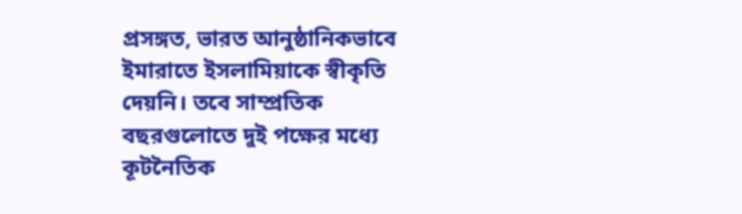প্রসঙ্গত, ভারত আনুষ্ঠানিকভাবে ইমারাতে ইসলামিয়াকে স্বীকৃতি দেয়নি। তবে সাম্প্রতিক বছরগুলোতে দুই পক্ষের মধ্যে কূটনৈতিক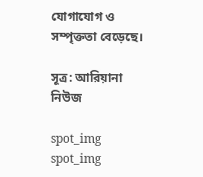যোগাযোগ ও সম্পৃক্ততা বেড়েছে।

সূত্র: আরিয়ানা নিউজ

spot_img
spot_img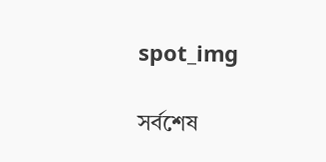spot_img

সর্বশেষ